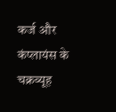कर्ज और कंप्लायंस के चक्रव्यूह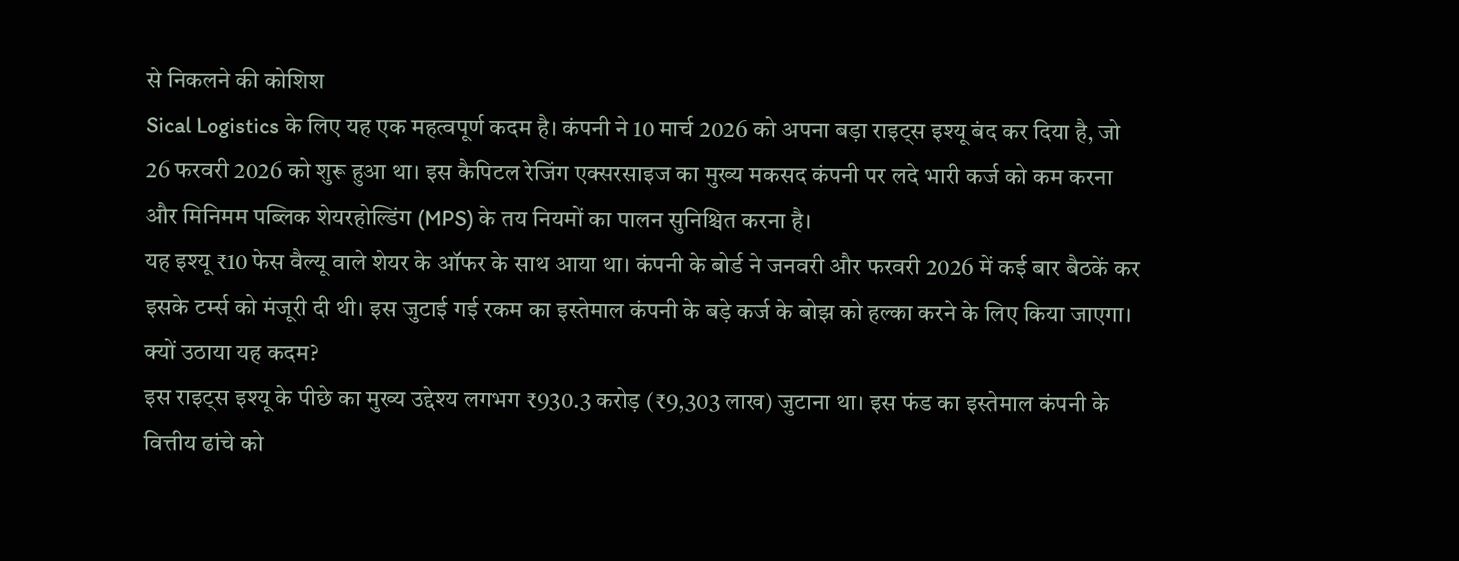से निकलने की कोशिश
Sical Logistics के लिए यह एक महत्वपूर्ण कदम है। कंपनी ने 10 मार्च 2026 को अपना बड़ा राइट्स इश्यू बंद कर दिया है, जो 26 फरवरी 2026 को शुरू हुआ था। इस कैपिटल रेजिंग एक्सरसाइज का मुख्य मकसद कंपनी पर लदे भारी कर्ज को कम करना और मिनिमम पब्लिक शेयरहोल्डिंग (MPS) के तय नियमों का पालन सुनिश्चित करना है।
यह इश्यू ₹10 फेस वैल्यू वाले शेयर के ऑफर के साथ आया था। कंपनी के बोर्ड ने जनवरी और फरवरी 2026 में कई बार बैठकें कर इसके टर्म्स को मंजूरी दी थी। इस जुटाई गई रकम का इस्तेमाल कंपनी के बड़े कर्ज के बोझ को हल्का करने के लिए किया जाएगा।
क्यों उठाया यह कदम?
इस राइट्स इश्यू के पीछे का मुख्य उद्देश्य लगभग ₹930.3 करोड़ (₹9,303 लाख) जुटाना था। इस फंड का इस्तेमाल कंपनी के वित्तीय ढांचे को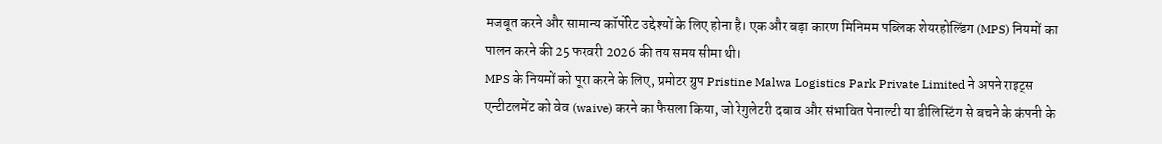मजबूत करने और सामान्य कॉर्पोरेट उद्देश्यों के लिए होना है। एक और बड़ा कारण मिनिमम पब्लिक शेयरहोल्डिंग (MPS) नियमों का पालन करने की 25 फरवरी 2026 की तय समय सीमा थी।
MPS के नियमों को पूरा करने के लिए, प्रमोटर ग्रुप Pristine Malwa Logistics Park Private Limited ने अपने राइट्स एन्टीटलमेंट को वेव (waive) करने का फैसला किया, जो रेगुलेटरी दबाव और संभावित पेनाल्टी या डीलिस्टिंग से बचने के कंपनी के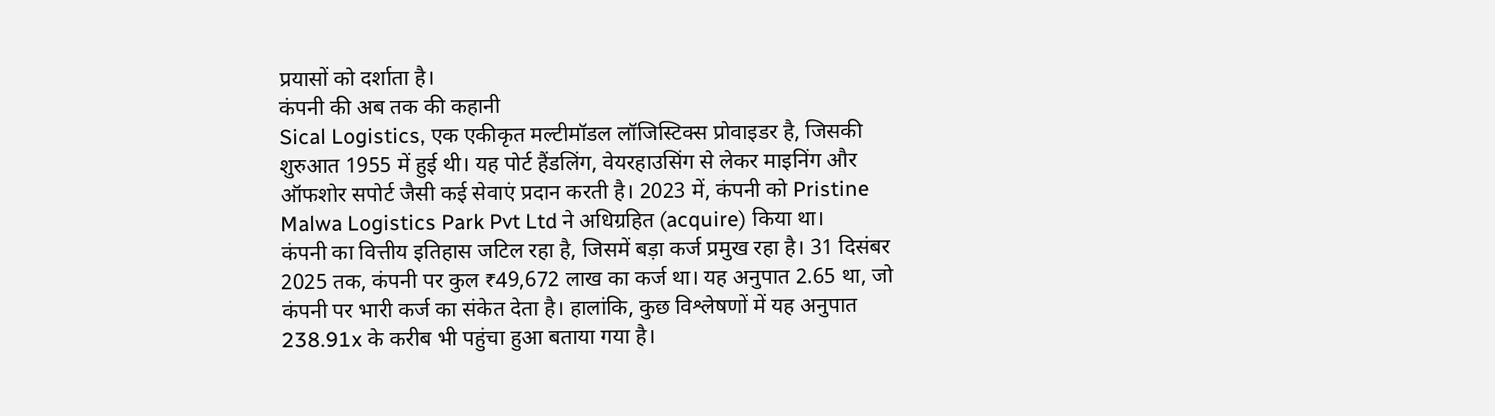प्रयासों को दर्शाता है।
कंपनी की अब तक की कहानी
Sical Logistics, एक एकीकृत मल्टीमॉडल लॉजिस्टिक्स प्रोवाइडर है, जिसकी शुरुआत 1955 में हुई थी। यह पोर्ट हैंडलिंग, वेयरहाउसिंग से लेकर माइनिंग और ऑफशोर सपोर्ट जैसी कई सेवाएं प्रदान करती है। 2023 में, कंपनी को Pristine Malwa Logistics Park Pvt Ltd ने अधिग्रहित (acquire) किया था।
कंपनी का वित्तीय इतिहास जटिल रहा है, जिसमें बड़ा कर्ज प्रमुख रहा है। 31 दिसंबर 2025 तक, कंपनी पर कुल ₹49,672 लाख का कर्ज था। यह अनुपात 2.65 था, जो कंपनी पर भारी कर्ज का संकेत देता है। हालांकि, कुछ विश्लेषणों में यह अनुपात 238.91x के करीब भी पहुंचा हुआ बताया गया है।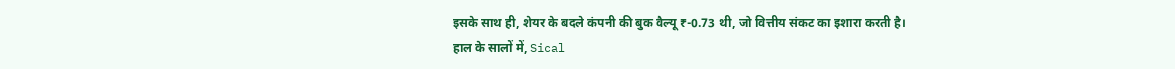इसके साथ ही, शेयर के बदले कंपनी की बुक वैल्यू ₹-0.73 थी, जो वित्तीय संकट का इशारा करती है।
हाल के सालों में, Sical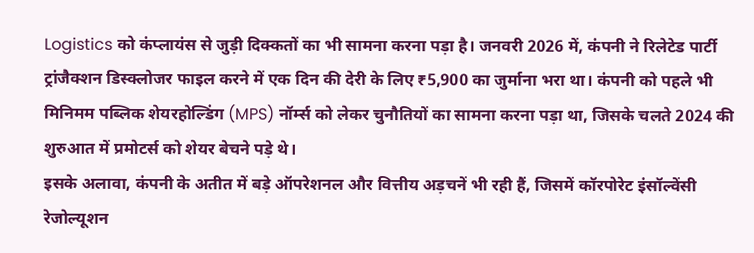Logistics को कंप्लायंस से जुड़ी दिक्कतों का भी सामना करना पड़ा है। जनवरी 2026 में, कंपनी ने रिलेटेड पार्टी ट्रांजैक्शन डिस्क्लोजर फाइल करने में एक दिन की देरी के लिए ₹5,900 का जुर्माना भरा था। कंपनी को पहले भी मिनिमम पब्लिक शेयरहोल्डिंग (MPS) नॉर्म्स को लेकर चुनौतियों का सामना करना पड़ा था, जिसके चलते 2024 की शुरुआत में प्रमोटर्स को शेयर बेचने पड़े थे।
इसके अलावा, कंपनी के अतीत में बड़े ऑपरेशनल और वित्तीय अड़चनें भी रही हैं, जिसमें कॉरपोरेट इंसॉल्वेंसी रेजोल्यूशन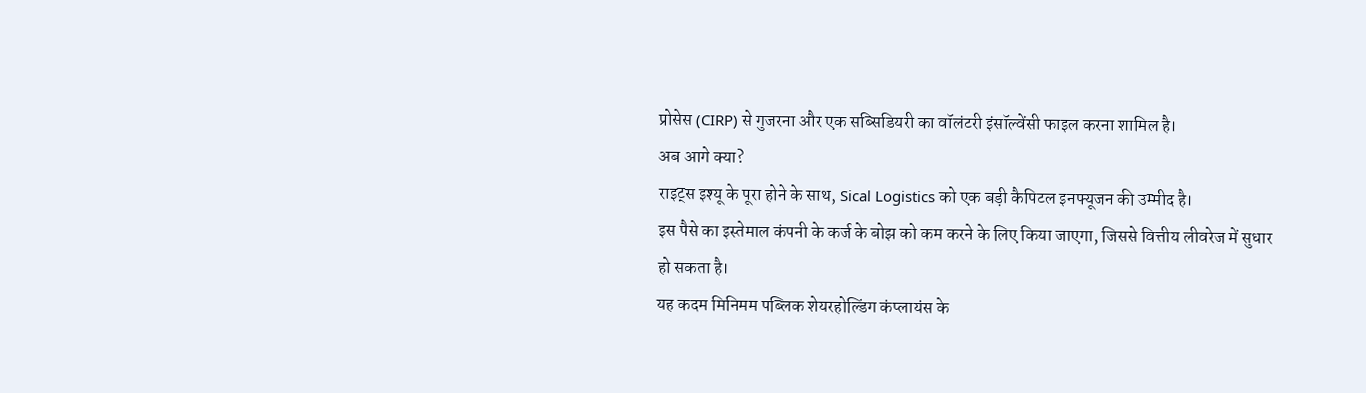प्रोसेस (CIRP) से गुजरना और एक सब्सिडियरी का वॉलंटरी इंसॉल्वेंसी फाइल करना शामिल है।
अब आगे क्या?
राइट्स इश्यू के पूरा होने के साथ, Sical Logistics को एक बड़ी कैपिटल इनफ्यूजन की उम्मीद है।
इस पैसे का इस्तेमाल कंपनी के कर्ज के बोझ को कम करने के लिए किया जाएगा, जिससे वित्तीय लीवरेज में सुधार हो सकता है।
यह कदम मिनिमम पब्लिक शेयरहोल्डिंग कंप्लायंस के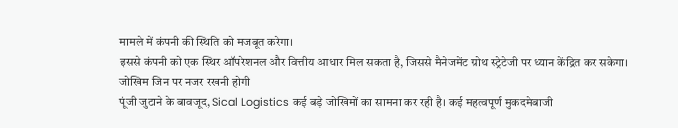मामले में कंपनी की स्थिति को मजबूत करेगा।
इससे कंपनी को एक स्थिर ऑपरेशनल और वित्तीय आधार मिल सकता है, जिससे मैनेजमेंट ग्रोथ स्ट्रेटेजी पर ध्यान केंद्रित कर सकेगा।
जोखिम जिन पर नजर रखनी होगी
पूंजी जुटाने के बावजूद, Sical Logistics कई बड़े जोखिमों का सामना कर रही है। कई महत्वपूर्ण मुकदमेबाजी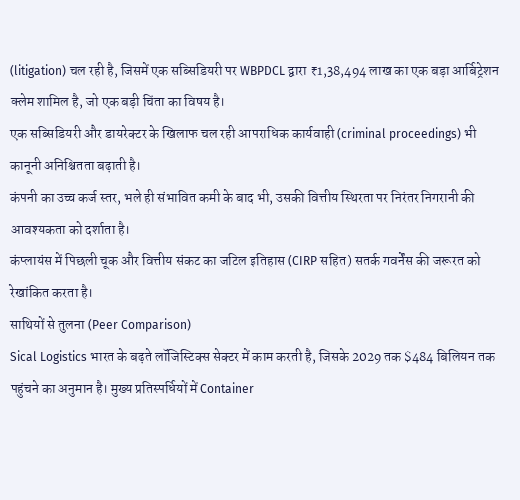(litigation) चल रही है, जिसमें एक सब्सिडियरी पर WBPDCL द्वारा ₹1,38,494 लाख का एक बड़ा आर्बिट्रेशन क्लेम शामिल है, जो एक बड़ी चिंता का विषय है।
एक सब्सिडियरी और डायरेक्टर के खिलाफ चल रही आपराधिक कार्यवाही (criminal proceedings) भी कानूनी अनिश्चितता बढ़ाती है।
कंपनी का उच्च कर्ज स्तर, भले ही संभावित कमी के बाद भी, उसकी वित्तीय स्थिरता पर निरंतर निगरानी की आवश्यकता को दर्शाता है।
कंप्लायंस में पिछली चूक और वित्तीय संकट का जटिल इतिहास (CIRP सहित) सतर्क गवर्नेंस की जरूरत को रेखांकित करता है।
साथियों से तुलना (Peer Comparison)
Sical Logistics भारत के बढ़ते लॉजिस्टिक्स सेक्टर में काम करती है, जिसके 2029 तक $484 बिलियन तक पहुंचने का अनुमान है। मुख्य प्रतिस्पर्धियों में Container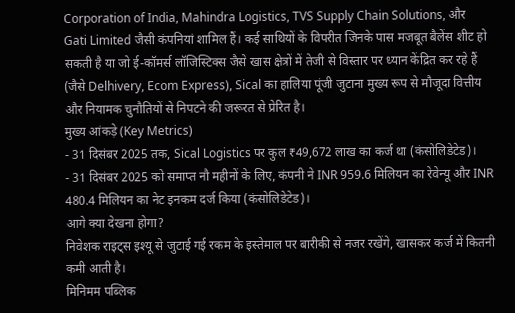Corporation of India, Mahindra Logistics, TVS Supply Chain Solutions, और Gati Limited जैसी कंपनियां शामिल हैं। कई साथियों के विपरीत जिनके पास मजबूत बैलेंस शीट हो सकती है या जो ई-कॉमर्स लॉजिस्टिक्स जैसे खास क्षेत्रों में तेजी से विस्तार पर ध्यान केंद्रित कर रहे हैं (जैसे Delhivery, Ecom Express), Sical का हालिया पूंजी जुटाना मुख्य रूप से मौजूदा वित्तीय और नियामक चुनौतियों से निपटने की जरूरत से प्रेरित है।
मुख्य आंकड़े (Key Metrics)
- 31 दिसंबर 2025 तक, Sical Logistics पर कुल ₹49,672 लाख का कर्ज था (कंसोलिडेटेड)।
- 31 दिसंबर 2025 को समाप्त नौ महीनों के लिए, कंपनी ने INR 959.6 मिलियन का रेवेन्यू और INR 480.4 मिलियन का नेट इनकम दर्ज किया (कंसोलिडेटेड)।
आगे क्या देखना होगा?
निवेशक राइट्स इश्यू से जुटाई गई रकम के इस्तेमाल पर बारीकी से नजर रखेंगे, खासकर कर्ज में कितनी कमी आती है।
मिनिमम पब्लिक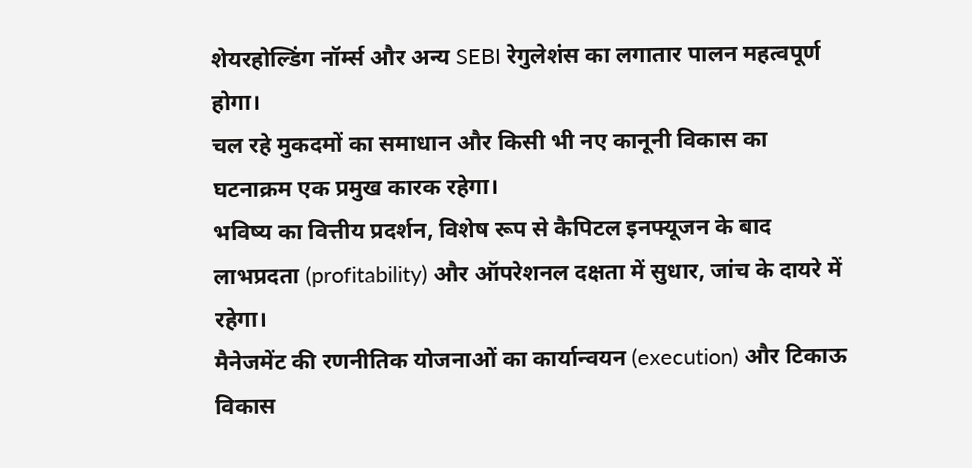शेयरहोल्डिंग नॉर्म्स और अन्य SEBI रेगुलेशंस का लगातार पालन महत्वपूर्ण होगा।
चल रहे मुकदमों का समाधान और किसी भी नए कानूनी विकास का घटनाक्रम एक प्रमुख कारक रहेगा।
भविष्य का वित्तीय प्रदर्शन, विशेष रूप से कैपिटल इनफ्यूजन के बाद लाभप्रदता (profitability) और ऑपरेशनल दक्षता में सुधार, जांच के दायरे में रहेगा।
मैनेजमेंट की रणनीतिक योजनाओं का कार्यान्वयन (execution) और टिकाऊ विकास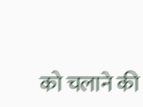को चलाने की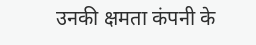उनकी क्षमता कंपनी के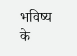भविष्य के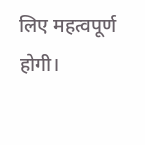लिए महत्वपूर्ण होगी।